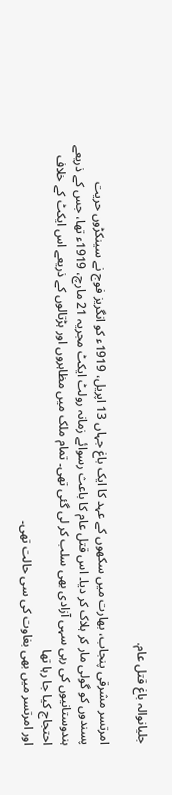جلیانوالہ باغ قتل عام.

امرتسر مشرقی پنجاب، بھارت میں سکھوں کے عہد کا ایک باغ جہاں 13 اپریل، 1919ء کو انگریز فوج نے سینکڑوں حریت پسندوں کو گولی مار کر ہلاک کر دیا۔ اس قتل عام کا باعث رسوائے زمانہ رولٹ ایکٹ مجریہ 21 مارچ، 1919ء تھا، جس کے ذریعے ہندوستانیوں کی رہی سہی آزادی بھی سلب کر لی گئی تھی۔ تمام ملک میں مظاہروں اور ہڑتالوں کے ذریعے اس ایکٹ کے خلاف احتجاج کیا جا رہا تھا
اور امرتسر میں بھی بغاوت کی سی حالت تھی۔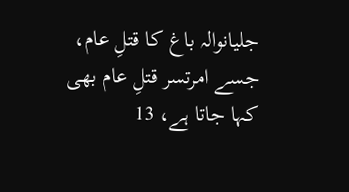جلیانوالہ باغ کا قتلِ عام، جسے امرتسر قتلِ عام بھی کہا جاتا ہے، 13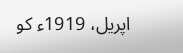اپریل، 1919ء کو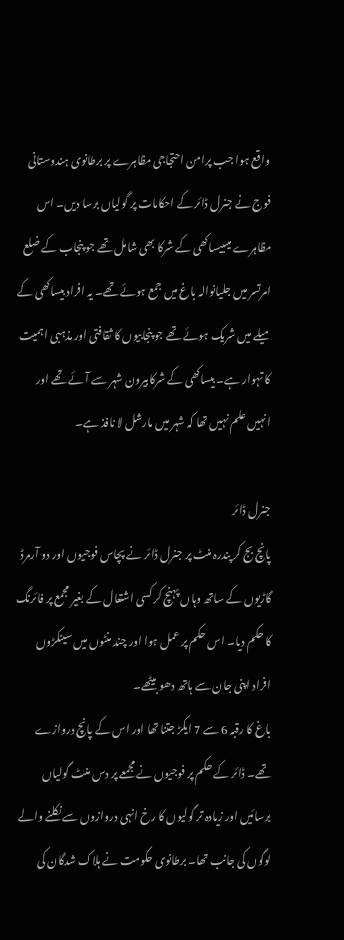واقع ہوا جب پرامن احتجاجی مظاہرے پر برطانوی ہندوستانی فوج نے جنرل ڈائر کے احکامات پر گولیاں برسا دیں۔ اس مظاہرے میںبیساکھی کے شرکا بھی شامل تھے جو پنجاب کے ضلع امرتسر میں جلیانوالہ باغ میں جمع ہوئے تھے۔ یہ افراد بیساکھی کے میلے میں شریک ہوئے تھے جو پنجابیوں کا ثقافتی اور مذہبی اہمیت کا تہوار ہے۔ بیساکھی کے شرکابیرون شہر سے آئے تھے اور انہیں علم نہیں تھا کہ شہر میں مارشل لا نافذ ہے۔

جنرل ڈائر
پانچ بج کر پندرہ منٹ پر جنرل ڈائر نے پچاس فوجیوں اور دو آرمرڈ گاڑیوں کے ساتھ وہاں پہنچ کر کسی اشتعال کے بغیر مجمع پر فائرنگ کا حکم دیا۔ اس حکم پر عمل ہوا اور چند منٹوں میں سینکڑوں افراد اپنی جان سے ہاتھ دھو بیٹھے۔
باغ کا رقبہ 6 سے 7 ایکڑ جتنا تھا اور اس کے پانچ دروازے تھے۔ ڈائر کے حکم پر فوجیوں نے مجمعے پر دس منٹ گولیاں برسائیں اور زیادہ تر گولیوں کا رخ انہی دروازوں سے نکلنے والے لوگوں کی جانب تھا۔ برطانوی حکومت نے ہلاک شدگان کی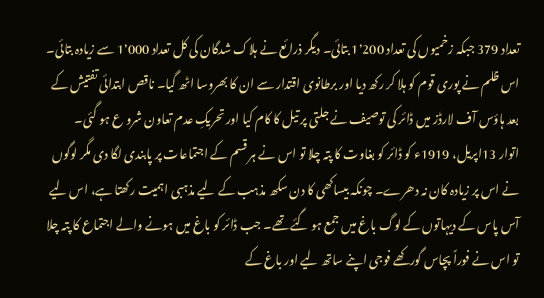تعداد 379 جبکہ زخمیوں کی تعداد 1٬200 بتائی۔ دیگر ذرائع نے ہلاک شدگان کی کل تعداد 1٬000 سے زیادہ بتائی۔ اس ظلم نے پوری قوم کو ہلا کر رکھ دیا اور برطانوی اقتدار سے ان کا بھروسا اٹھ گیا۔ ناقص ابتدائی تفتیش کے بعد ہاؤس آف لارڈز میں ڈائر کی توصیف نے جلتی پر تیل کا کام کیا اور تحریکِ عدم تعاون شرو ع ہو گئی۔
اتوار 13اپریل، 1919ء کو ڈائر کو بغاوت کا پتہ چلا تو اس نے ہر قسم کے اجتماعات پر پابندی لگا دی مگر لوگوں نے اس پر زیادہ کان نہ دھرے۔ چونکہ بیساکھی کا دن سکھ مذہب کے لیے مذہبی اہمیت رکھتا ہے، اس لیے آس پاس کے دیہاتوں کے لوگ باغ میں جمع ہو گئے تھے۔ جب ڈائر کو باغ میں ہونے والے اجتماع کا پتہ چلا تو اس نے فوراً پچاس گورکھے فوجی اپنے ساتھ لیے اور باغ کے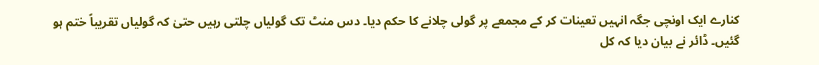کنارے ایک اونچی جگہ انہیں تعینات کر کے مجمعے پر گولی چلانے کا حکم دیا۔ دس منٹ تک گولیاں چلتی رہیں حتیٰ کہ گولیاں تقریباً ختم ہو گئیں۔ ڈائر نے بیان دیا کہ کل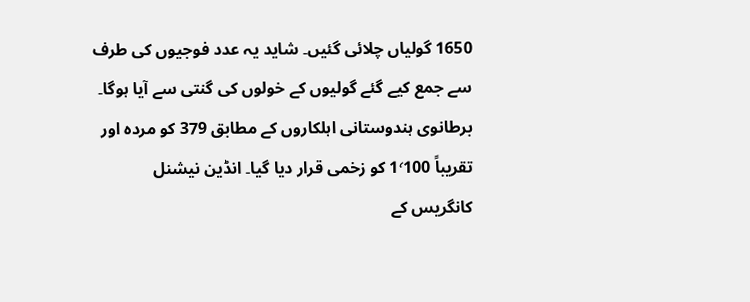1650 گولیاں چلائی گئیں۔ شاید یہ عدد فوجیوں کی طرف سے جمع کیے گئے گولیوں کے خولوں کی گنتی سے آیا ہوگا۔ برطانوی ہندوستانی اہلکاروں کے مطابق 379 کو مردہ اور تقریباً 1٬100 کو زخمی قرار دیا گیا۔ انڈین نیشنل کانگریس کے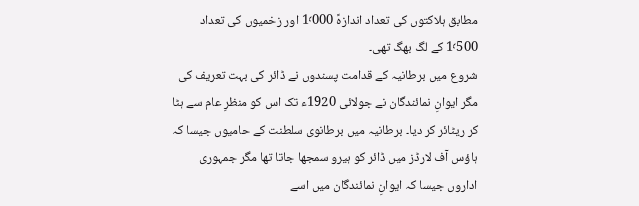مطابق ہلاکتوں کی تعداد اندازہً 1٬000 اور زخمیوں کی تعداد 1٬500 کے لگ بھگ تھی۔
شروع میں برطانیہ کے قدامت پسندوں نے ڈائر کی بہت تعریف کی مگر ایوانِ نمائندگان نے جولائی 1920ء تک اس کو منظرِ عام سے ہٹا کر ریٹائر کر دیا۔ برطانیہ میں برطانوی سلطنت کے حامیوں جیسا کہ ہاؤس آف لارڈز میں ڈائر کو ہیرو سمجھا جاتا تھا مگر جمہوری اداروں جیسا کہ ایوانِ نمائندگان میں اسے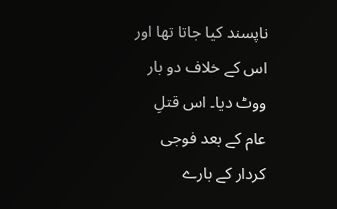ناپسند کیا جاتا تھا اور اس کے خلاف دو بار ووٹ دیا۔ اس قتلِ عام کے بعد فوجی کردار کے بارے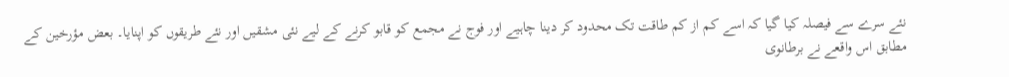نئے سرے سے فیصلہ کیا گیا کہ اسے کم از کم طاقت تک محدود کر دینا چاہیے اور فوج نے مجمع کو قابو کرنے کے لیے نئی مشقیں اور نئے طریقوں کو اپنایا۔ بعض مؤرخین کے مطابق اس واقعے نے برطانوی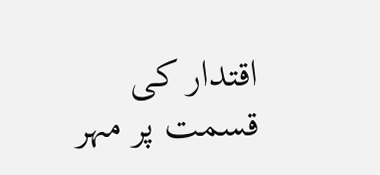اقتدار کی قسمت پر مہر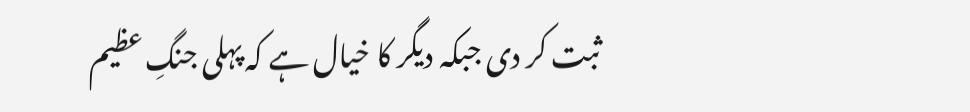ثبت کر دی جبکہ دیگر کا خیال ہے کہ پہلی جنگِ عظیم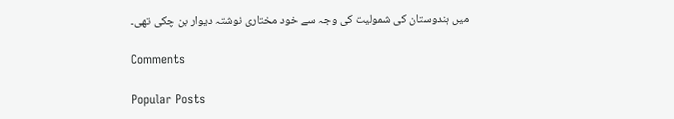میں ہندوستان کی شمولیت کی وجہ سے خود مختاری نوشتہ دیوار بن چکی تھی۔

Comments

Popular Posts